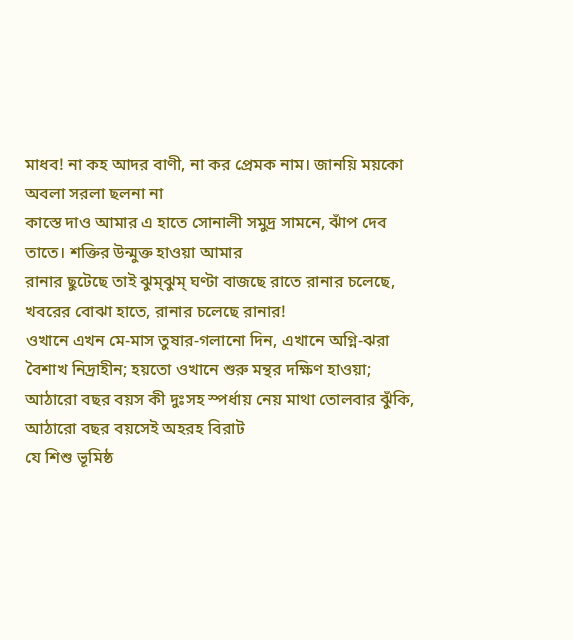মাধব! না কহ আদর বাণী, না কর প্রেমক নাম। জানয়ি ময়কো অবলা সরলা ছলনা না
কাস্তে দাও আমার এ হাতে সোনালী সমুদ্র সামনে, ঝাঁপ দেব তাতে। শক্তির উন্মুক্ত হাওয়া আমার
রানার ছুটেছে তাই ঝুম্ঝুম্ ঘণ্টা বাজছে রাতে রানার চলেছে, খবরের বোঝা হাতে, রানার চলেছে রানার!
ওখানে এখন মে-মাস তুষার-গলানো দিন, এখানে অগ্নি-ঝরা বৈশাখ নিদ্রাহীন; হয়তো ওখানে শুরু মন্থর দক্ষিণ হাওয়া;
আঠারো বছর বয়স কী দুঃসহ স্পর্ধায় নেয় মাথা তোলবার ঝুঁকি, আঠারো বছর বয়সেই অহরহ বিরাট
যে শিশু ভূমিষ্ঠ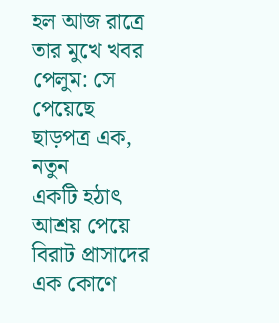হল আজ রাত্রে তার মুখে খবর পেলুম: সে পেয়েছে ছাড়পত্র এক, নতুন
একটি হঠাৎ আশ্রয় পেয়ে বিরাট প্রাসাদের এক কোণে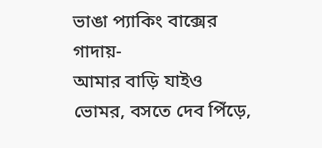ভাঙা প্যাকিং বাক্সের গাদায়-
আমার বাড়ি যাইও ভোমর, বসতে দেব পিঁড়ে,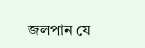জলপান যে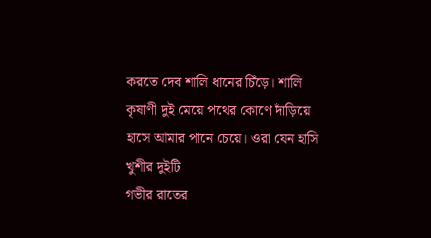করতে দেব শালি ধানের চিঁড়ে। শালি
কৃষাণী দুই মেয়ে পথের কোণে দাঁড়িয়ে হাসে আমার পানে চেয়ে। ওরা যেন হাসি খুশীর দুইটি
গভীর রাতের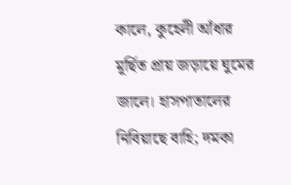কালে, কুহেলী আঁধার মূর্ছিত প্রায় জড়ায়ে ঘুমের জালে। হাসপাতালের নিবিয়াছে বাহি; দমকা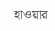হাওয়ার